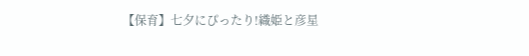【保育】七夕にぴったり!織姫と彦星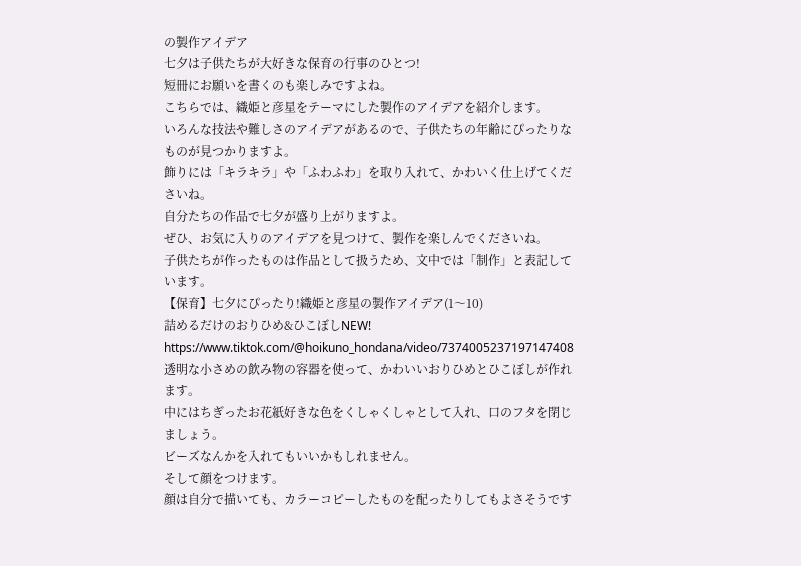の製作アイデア
七夕は子供たちが大好きな保育の行事のひとつ!
短冊にお願いを書くのも楽しみですよね。
こちらでは、織姫と彦星をテーマにした製作のアイデアを紹介します。
いろんな技法や難しさのアイデアがあるので、子供たちの年齢にぴったりなものが見つかりますよ。
飾りには「キラキラ」や「ふわふわ」を取り入れて、かわいく仕上げてくださいね。
自分たちの作品で七夕が盛り上がりますよ。
ぜひ、お気に入りのアイデアを見つけて、製作を楽しんでくださいね。
子供たちが作ったものは作品として扱うため、文中では「制作」と表記しています。
【保育】七夕にぴったり!織姫と彦星の製作アイデア(1〜10)
詰めるだけのおりひめ&ひこぼしNEW!
https://www.tiktok.com/@hoikuno_hondana/video/7374005237197147408透明な小さめの飲み物の容器を使って、かわいいおりひめとひこぼしが作れます。
中にはちぎったお花紙好きな色をくしゃくしゃとして入れ、口のフタを閉じましょう。
ビーズなんかを入れてもいいかもしれません。
そして顔をつけます。
顔は自分で描いても、カラーコピーしたものを配ったりしてもよさそうです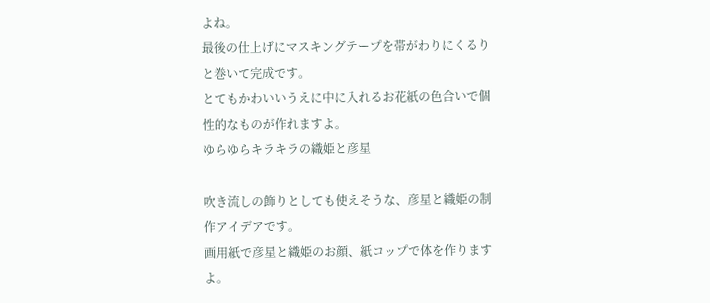よね。
最後の仕上げにマスキングテープを帯がわりにくるりと巻いて完成です。
とてもかわいいうえに中に入れるお花紙の色合いで個性的なものが作れますよ。
ゆらゆらキラキラの織姫と彦星

吹き流しの飾りとしても使えそうな、彦星と織姫の制作アイデアです。
画用紙で彦星と織姫のお顔、紙コップで体を作りますよ。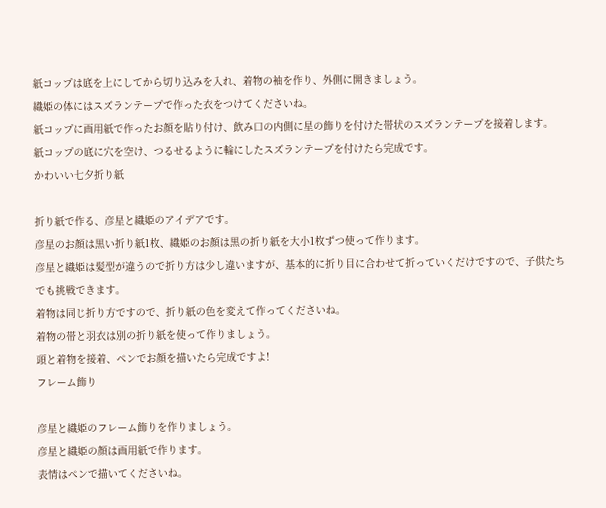紙コップは底を上にしてから切り込みを入れ、着物の袖を作り、外側に開きましょう。
織姫の体にはスズランテープで作った衣をつけてくださいね。
紙コップに画用紙で作ったお顔を貼り付け、飲み口の内側に星の飾りを付けた帯状のスズランテープを接着します。
紙コップの底に穴を空け、つるせるように輪にしたスズランテープを付けたら完成です。
かわいい七夕折り紙

折り紙で作る、彦星と織姫のアイデアです。
彦星のお顔は黒い折り紙1枚、織姫のお顔は黒の折り紙を大小1枚ずつ使って作ります。
彦星と織姫は髪型が違うので折り方は少し違いますが、基本的に折り目に合わせて折っていくだけですので、子供たちでも挑戦できます。
着物は同じ折り方ですので、折り紙の色を変えて作ってくださいね。
着物の帯と羽衣は別の折り紙を使って作りましょう。
頭と着物を接着、ペンでお顔を描いたら完成ですよ!
フレーム飾り

彦星と織姫のフレーム飾りを作りましょう。
彦星と織姫の顔は画用紙で作ります。
表情はペンで描いてくださいね。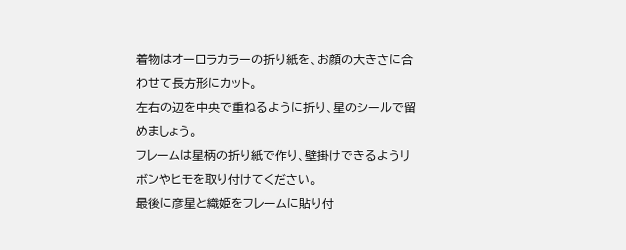着物はオーロラカラーの折り紙を、お顔の大きさに合わせて長方形にカット。
左右の辺を中央で重ねるように折り、星のシールで留めましょう。
フレームは星柄の折り紙で作り、壁掛けできるようリボンやヒモを取り付けてください。
最後に彦星と織姫をフレームに貼り付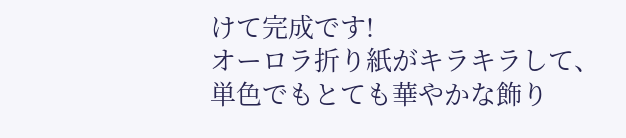けて完成です!
オーロラ折り紙がキラキラして、単色でもとても華やかな飾り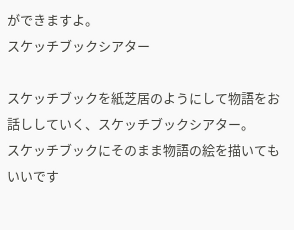ができますよ。
スケッチブックシアター

スケッチブックを紙芝居のようにして物語をお話ししていく、スケッチブックシアター。
スケッチブックにそのまま物語の絵を描いてもいいです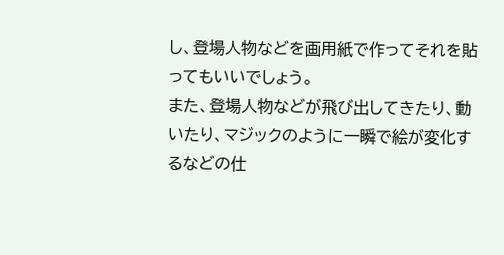し、登場人物などを画用紙で作ってそれを貼ってもいいでしょう。
また、登場人物などが飛び出してきたり、動いたり、マジックのように一瞬で絵が変化するなどの仕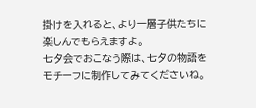掛けを入れると、より一層子供たちに楽しんでもらえますよ。
七夕会でおこなう際は、七夕の物語をモチーフに制作してみてくださいね。